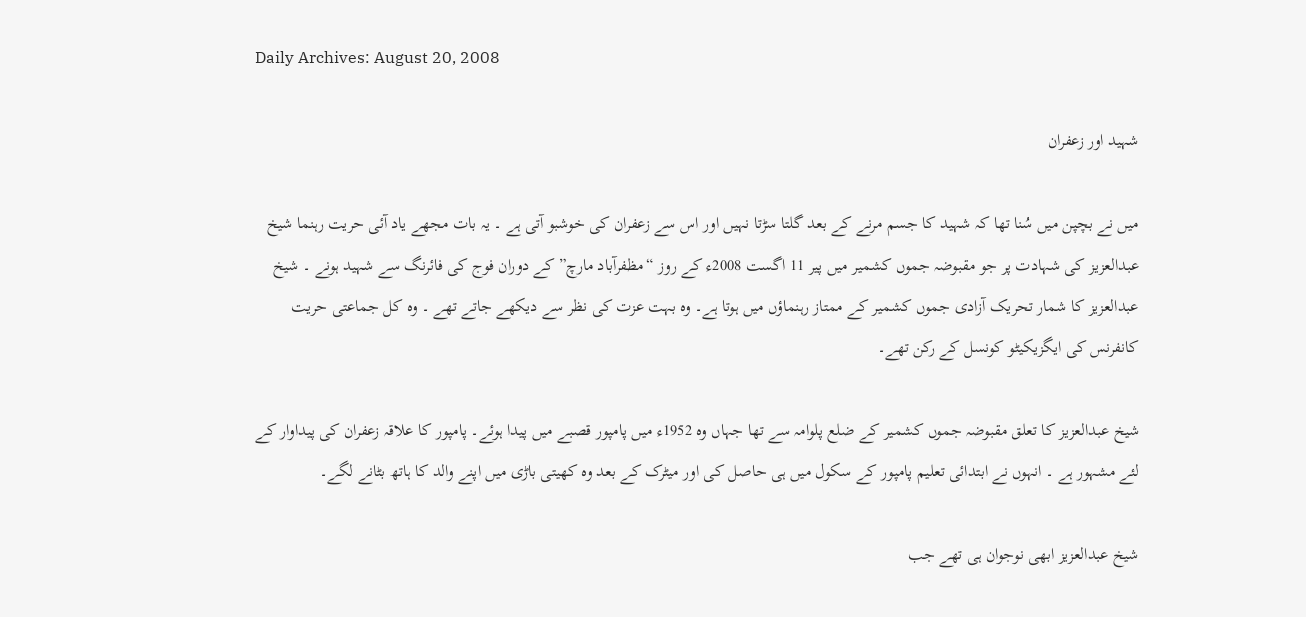Daily Archives: August 20, 2008

شہید اور زعفران

میں نے بچپن میں سُنا تھا کہ شہید کا جسم مرنے کے بعد گلتا سڑتا نہیں اور اس سے زعفران کی خوشبو آتی ہے ۔ یہ بات مجھے یاد آئی حریت رہنما شیخ عبدالعزیز کی شہادت پر جو مقبوضہ جموں کشمیر میں پیر 11 اگست 2008ء کے روز “مظفرآباد مارچ” کے دوران فوج کی فائرنگ سے شہید ہونے ۔ شیخ عبدالعزیز کا شمار تحریک آزادی جموں کشمیر کے ممتاز رہنماؤں میں ہوتا ہے۔ وہ بہت عزت کی نظر سے دیکھے جاتے تھے ۔ وہ کل جماعتی حریت کانفرنس کی ایگزیکیٹو کونسل کے رکن تھے۔

شیخ عبدالعزیز کا تعلق مقبوضہ جموں کشمیر کے ضلع پلوامہ سے تھا جہاں وہ 1952ء میں پامپور قصبے میں پیدا ہوئے۔ پامپور کا علاقہ زعفران کی پیداوار کے لئے مشہور ہے ۔ انہوں نے ابتدائی تعلیم پامپور کے سکول میں ہی حاصل کی اور میٹرک کے بعد وہ کھیتی باڑی میں اپنے والد کا ہاتھ بٹانے لگے۔

شیخ عبدالعزیز ابھی نوجوان ہی تھے جب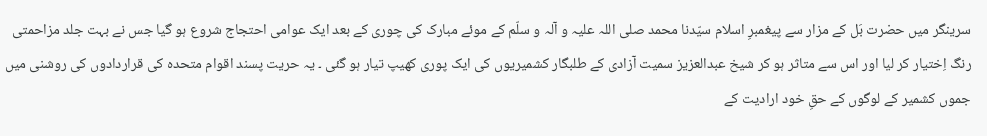سرینگر میں حضرت بَل کے مزار سے پیغمبرِ اسلام سیّدنا محمد صلی اللہ علیہ و آلہ و سلّم کے موئے مبارک کی چوری کے بعد ایک عوامی احتجاج شروع ہو گیا جس نے بہت جلد مزاحمتی رنگ اِختیار کر لیا اور اس سے متاثر ہو کر شیخ عبدالعزیز سمیت آزادی کے طلبگار کشمیریوں کی ایک پوری کھیپ تیار ہو گئی ۔ یہ حریت پسند اقوام متحدہ کی قراردادوں کی روشنی میں جموں کشمیر کے لوگوں کے حقِ خود ارادیت کے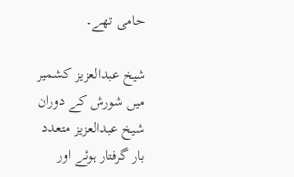حامی تھے۔

شیخ عبدالعزیز کشمیر میں شورش کے دوران شیخ عبدالعزیز متعدد بار گرفتار ہوئے اور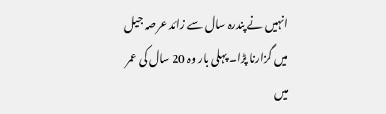انہیں نے پندرہ سال سے زائد عرصہ جیل میں گزارنا پڑا۔ پہلی بار وہ 20 سال کی عمر میں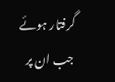گرفتار ہوئے جب ان پر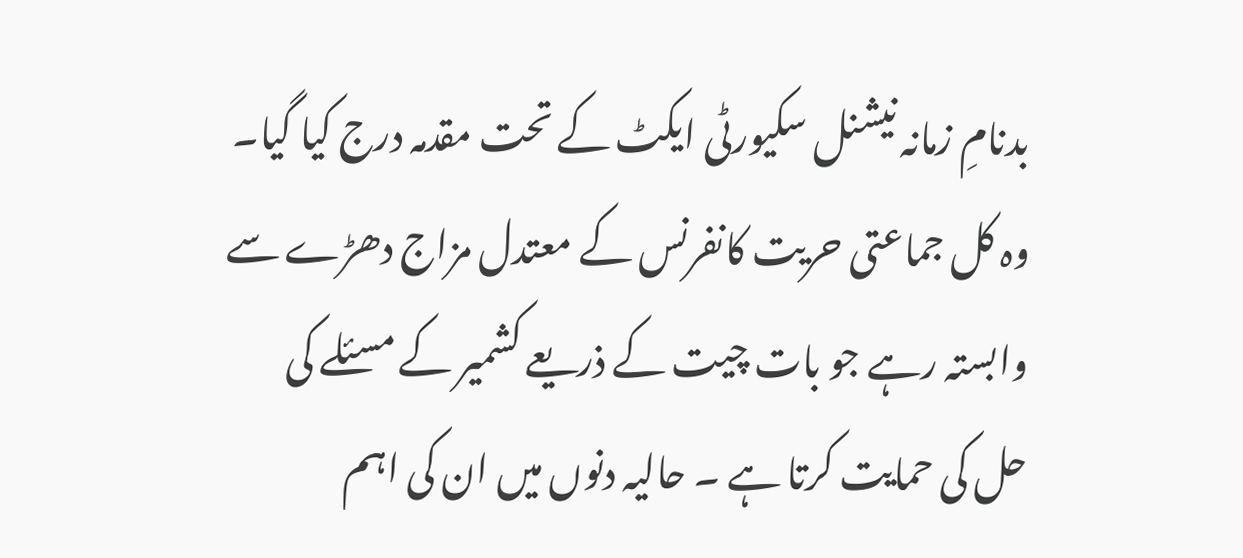بدنامِ زمانہ نیشنل سکیورٹی ایکٹ کے تحت مقدمہ درج کیا گیا۔ وہ کل جماعتی حریت کانفرنس کے معتدل مزاج دھڑے سے وابستہ رہے جو بات چیت کے ذریعے کشمیر کے مسئلے کی حل کی حمایت کرتا ہے ۔ حالیہ دنوں میں ان کی اہم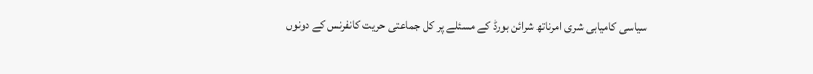سیاسی کامیابی شری امرناتھ شرائن بورڈ کے مسئلے پر کل جماعتی حریت کانفرنس کے دونوں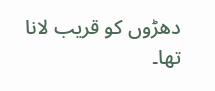دھڑوں کو قریب لانا تھا۔